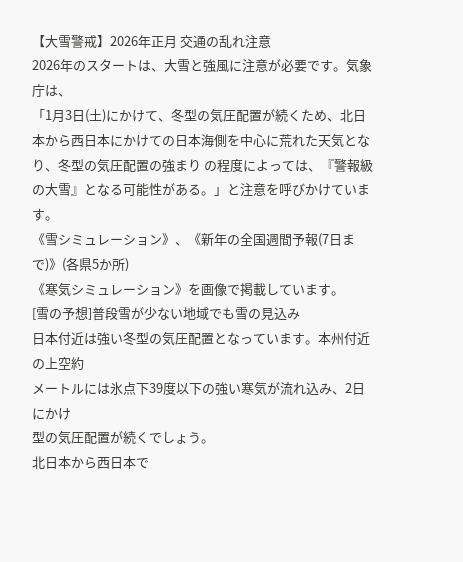【大雪警戒】2026年正月 交通の乱れ注意
2026年のスタートは、大雪と強風に注意が必要です。気象庁は、
「1⽉3⽇(土)にかけて、冬型の気圧配置が続くため、北⽇本から⻄⽇本にかけての⽇本海側を中⼼に荒れた天気となり、冬型の気圧配置の強まり の程度によっては、『警報級の⼤雪』となる可能性がある。」と注意を呼びかけています。
《雪シミュレーション》、《新年の全国週間予報(7日まで)》(各県5か所)
《寒気シミュレーション》を画像で掲載しています。
[雪の予想]普段雪が少ない地域でも雪の見込み
日本付近は強い冬型の気圧配置となっています。本州付近の上空約
メートルには氷点下39度以下の強い寒気が流れ込み、2日にかけ
型の気圧配置が続くでしょう。
北日本から西日本で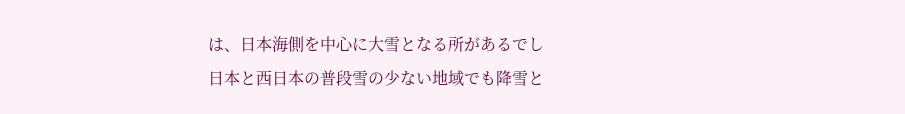は、日本海側を中心に大雪となる所があるでし
日本と西日本の普段雪の少ない地域でも降雪と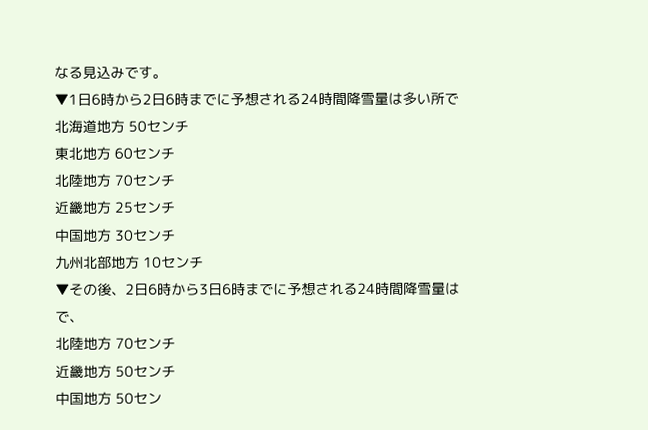なる見込みです。
▼1日6時から2日6時までに予想される24時間降雪量は多い所で
北海道地方 50センチ
東北地方 60センチ
北陸地方 70センチ
近畿地方 25センチ
中国地方 30センチ
九州北部地方 10センチ
▼その後、2日6時から3日6時までに予想される24時間降雪量は
で、
北陸地方 70センチ
近畿地方 50センチ
中国地方 50セン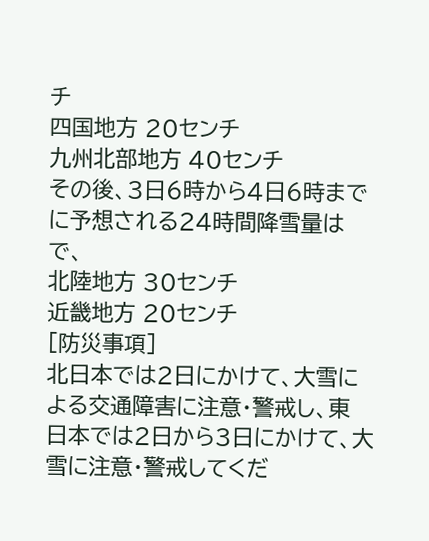チ
四国地方 20センチ
九州北部地方 40センチ
その後、3日6時から4日6時までに予想される24時間降雪量は
で、
北陸地方 30センチ
近畿地方 20センチ
[防災事項]
北日本では2日にかけて、大雪による交通障害に注意・警戒し、東
日本では2日から3日にかけて、大雪に注意・警戒してくだ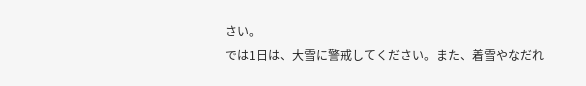さい。
では1日は、大雪に警戒してください。また、着雪やなだれ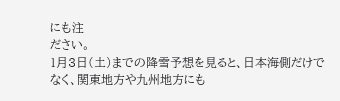にも注
ださい。
1月3日(土)までの降雪予想を見ると、日本海側だけでなく、関東地方や九州地方にも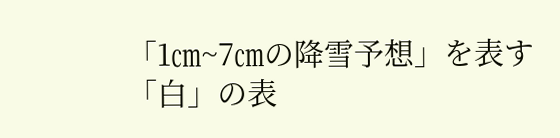「1㎝~7㎝の降雪予想」を表す「白」の表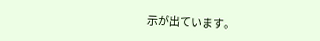示が出ています。